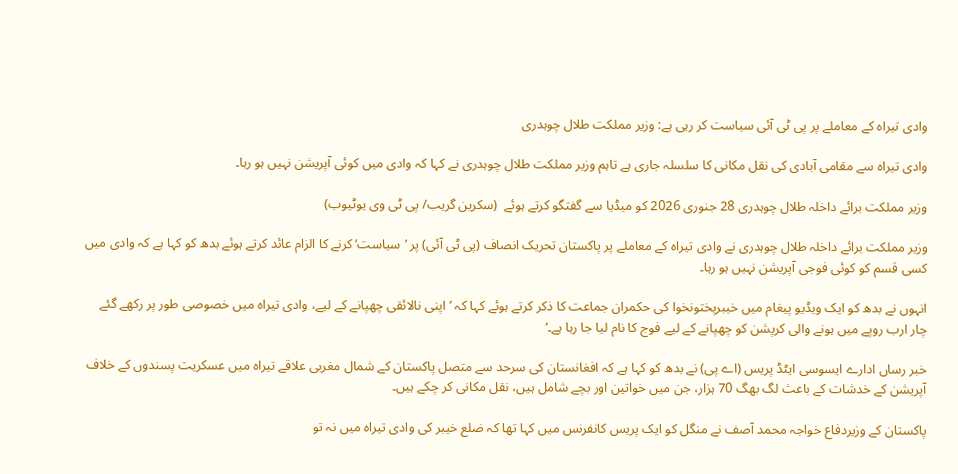وادی تیراہ کے معاملے پر پی ٹی آئی سیاست کر رہی ہے: وزیر مملکت طلال چوہدری

وادی تیراہ سے مقامی آبادی کی نقل مکانی کا سلسلہ جاری ہے تاہم وزیر مملکت طلال چوہدری نے کہا کہ وادی میں کوئی آپریشن نہیں ہو رہا۔

وزیر مملکت برائے داخلہ طلال چوہدری 28 جنوری 2026 کو میڈیا سے گفتگو کرتے ہوئے  (سکرین گریب/ پی ٹی وی یوٹیوب)

وزیر مملکت برائے داخلہ طلال چوہدری نے وادی تیراہ کے معاملے پر پاکستان تحریک انصاف (پی ٹی آئی) پر ’سیاست‘ کرنے کا الزام عائد کرتے ہوئے بدھ کو کہا ہے کہ وادی میں کسی قسم کو کوئی فوجی آپریشن نہیں ہو رہا۔

انہوں نے بدھ کو ایک ویڈیو پیغام میں خیبرپختونخوا کی حکمران جماعت کا ذکر کرتے ہوئے کہا کہ ’اپنی نالائقی چھپانے کے لیے، وادی تیراہ میں خصوصی طور پر رکھے گئے چار ارب روپے میں ہونے والی کرپشن کو چھپانے کے لیے فوج کا نام لیا جا رہا ہے۔‘

خبر رساں ادارے ایسوسی ایٹڈ پریس (اے پی) نے بدھ کو کہا ہے کہ افغانستان کی سرحد سے متصل پاکستان کے شمال مغربی علاقے تیراہ میں عسکریت پسندوں کے خلاف آپریشن کے خدشات کے باعث لگ بھگ 70 ہزار، جن میں خواتین اور بچے شامل ہیں، نقل مکانی کر چکے ہیں۔

پاکستان کے وزیردفاع خواجہ محمد آصف نے منگل کو ایک پریس کانفرنس میں کہا تھا کہ ضلع خیبر کی وادی تیراہ میں نہ تو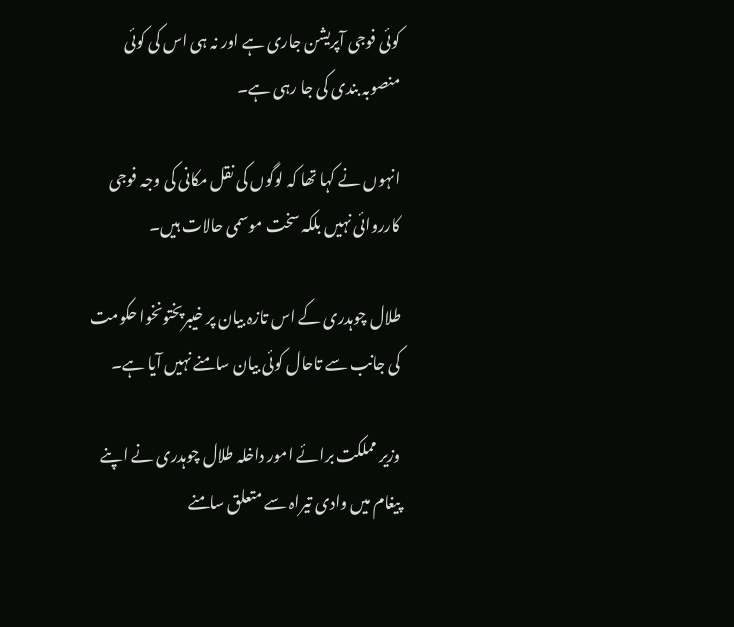کوئی فوجی آپریشن جاری ہے اور نہ ہی اس کی کوئی منصوبہ بندی کی جا رہی ہے۔

انہوں نے کہا تھا کہ لوگوں کی نقل مکانی کی وجہ فوجی کارروائی نہیں بلکہ سخت موسمی حالات ہیں۔

طلال چوہدری کے اس تازہ بیان پر خیبرپختونخوا حکومت کی جانب سے تاحال کوئی بیان سامنے نہیں آیا ہے۔

وزیر مملکت برائے امور داخلہ طلال چوہدری نے اپنے پیغام میں وادی تیراہ سے متعلق سامنے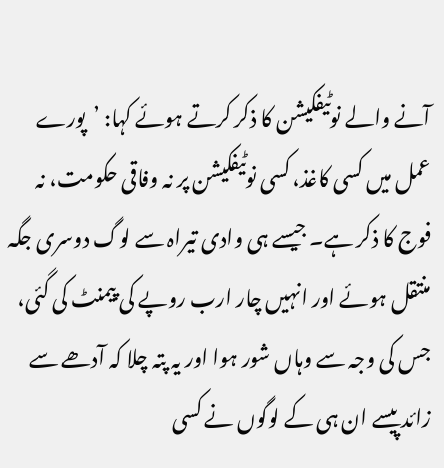آنے والے نوٹیفکیشن کا ذکر کرتے ہوئے کہا: ’پورے عمل میں کسی کاغذ، کسی نوٹیفکیشن پر نہ وفاقی حکومت، نہ فوج کا ذکر ہے۔ جیسے ہی وادی تیراہ سے لوگ دوسری جگہ منتقل ہوئے اور انہیں چار ارب روپے کی پیمنٹ کی گئی، جس کی وجہ سے وہاں شور ہوا اور یہ پتہ چلا کہ آدھے سے زائد پیسے ان ہی کے لوگوں نے کسی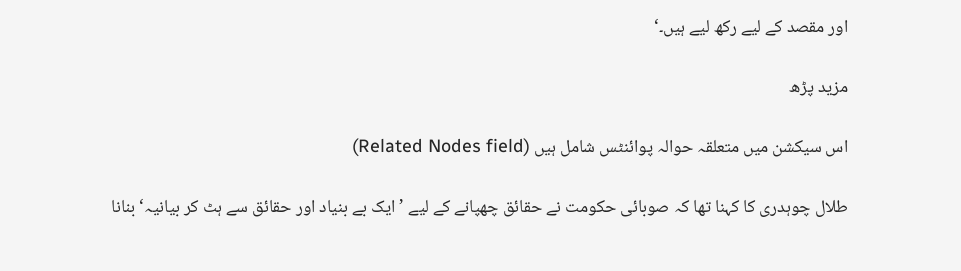اور مقصد کے لیے رکھ لیے ہیں۔‘

مزید پڑھ

اس سیکشن میں متعلقہ حوالہ پوائنٹس شامل ہیں (Related Nodes field)

طلال چوہدری کا کہنا تھا کہ صوبائی حکومت نے حقائق چھپانے کے لیے ’ایک بے بنیاد اور حقائق سے ہٹ کر بیانیہ‘ بنانا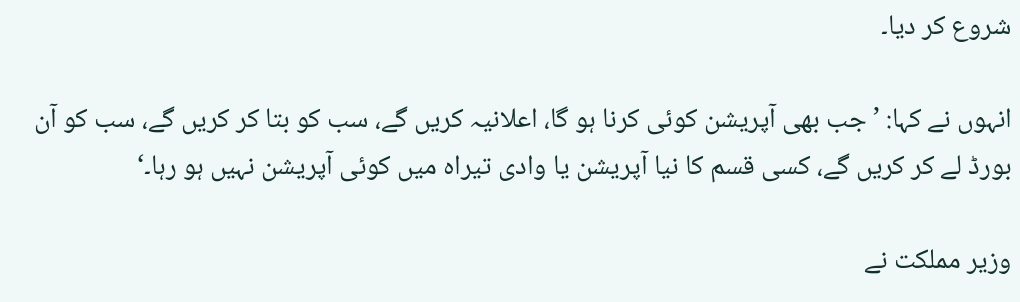شروع کر دیا۔

انہوں نے کہا: ’جب بھی آپریشن کوئی کرنا ہو گا، اعلانیہ کریں گے، سب کو بتا کر کریں گے، سب کو آن بورڈ لے کر کریں گے، کسی قسم کا نیا آپریشن یا وادی تیراہ میں کوئی آپریشن نہیں ہو رہا۔‘

وزیر مملکت نے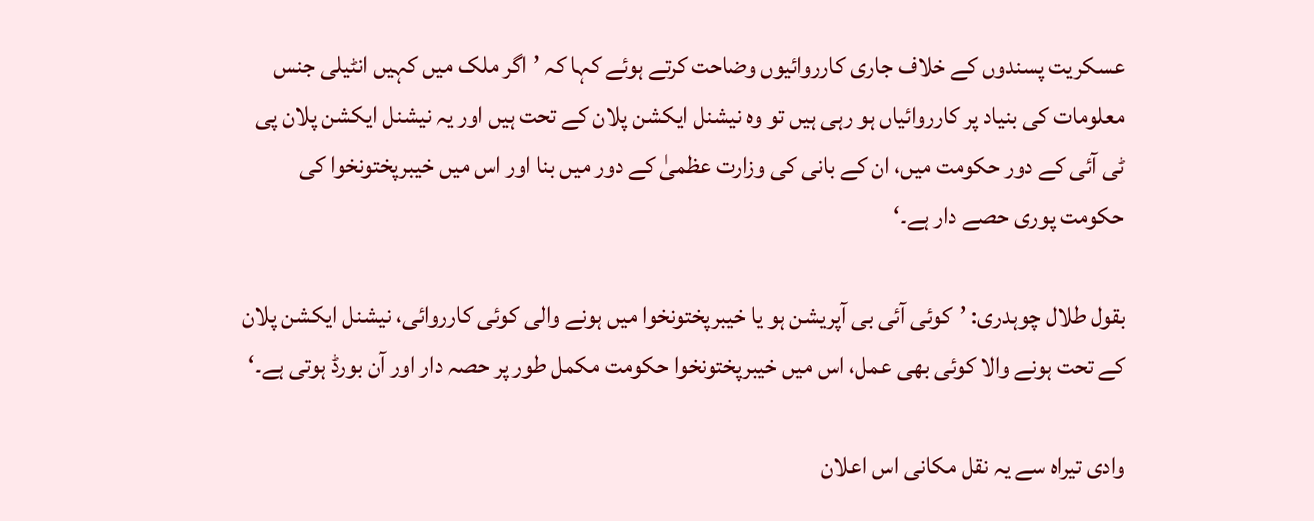عسکریت پسندوں کے خلاف جاری کارروائیوں وضاحت کرتے ہوئے کہا کہ ’اگر ملک میں کہیں انٹیلی جنس معلومات کی بنیاد پر کارروائیاں ہو رہی ہیں تو وہ نیشنل ایکشن پلان کے تحت ہیں اور یہ نیشنل ایکشن پلان پی ٹی آئی کے دور حکومت میں، ان کے بانی کی وزارت عظمیٰ کے دور میں بنا اور اس میں خیبرپختونخوا کی حکومت پوری حصے دار ہے۔‘

بقول طلال چوہدری: ’کوئی آئی بی آپریشن ہو یا خیبرپختونخوا میں ہونے والی کوئی کارروائی، نیشنل ایکشن پلان کے تحت ہونے والا کوئی بھی عمل، اس میں خیبرپختونخوا حکومت مکمل طور پر حصہ دار اور آن بورڈ ہوتی ہے۔‘

وادی تیراہ سے یہ نقل مکانی اس اعلان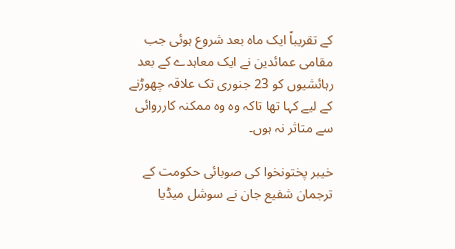کے تقریباً ایک ماہ بعد شروع ہوئی جب مقامی عمائدین نے ایک معاہدے کے بعد رہائشیوں کو 23 جنوری تک علاقہ چھوڑنے کے لیے کہا تھا تاکہ وہ وہ ممکنہ کارروائی سے متاثر نہ ہوں۔

خیبر پختونخوا کی صوبائی حکومت کے ترجمان شفیع جان نے سوشل میڈیا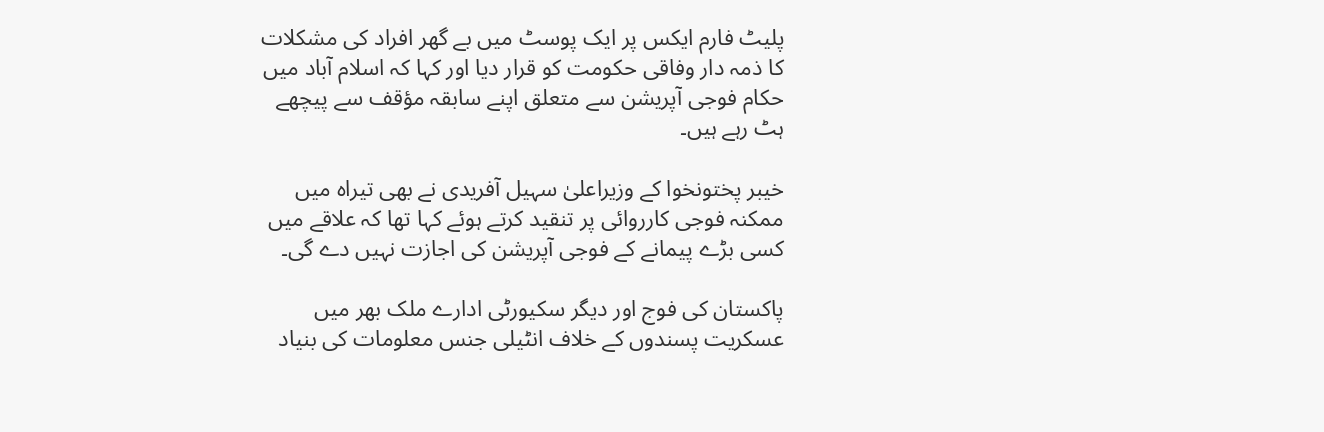پلیٹ فارم ایکس پر ایک پوسٹ میں بے گھر افراد کی مشکلات کا ذمہ دار وفاقی حکومت کو قرار دیا اور کہا کہ اسلام آباد میں حکام فوجی آپریشن سے متعلق اپنے سابقہ مؤقف سے پیچھے ہٹ رہے ہیں۔

خیبر پختونخوا کے وزیراعلیٰ سہیل آفریدی نے بھی تیراہ میں ممکنہ فوجی کارروائی پر تنقید کرتے ہوئے کہا تھا کہ علاقے میں کسی بڑے پیمانے کے فوجی آپریشن کی اجازت نہیں دے گی۔

پاکستان کی فوج اور دیگر سکیورٹی ادارے ملک بھر میں عسکریت پسندوں کے خلاف انٹیلی جنس معلومات کی بنیاد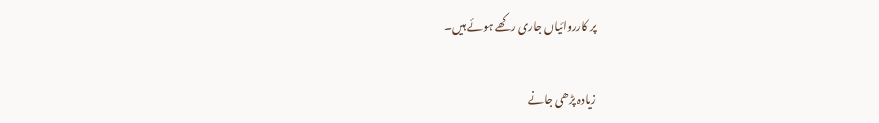پر کارروائیاں جاری رکھے ہوئے ہیں۔

زیادہ پڑھی جانے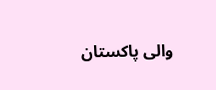والی پاکستان